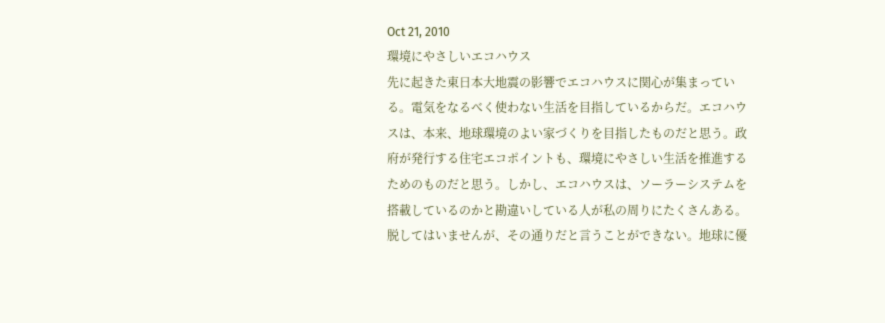Oct 21, 2010
環境にやさしいエコハウス
先に起きた東日本大地震の影響でエコハウスに関心が集まっている。電気をなるべく使わない生活を目指しているからだ。エコハウスは、本来、地球環境のよい家づくりを目指したものだと思う。政府が発行する住宅エコポイントも、環境にやさしい生活を推進するためのものだと思う。しかし、エコハウスは、ソーラーシステムを搭載しているのかと勘違いしている人が私の周りにたくさんある。脱してはいませんが、その通りだと言うことができない。地球に優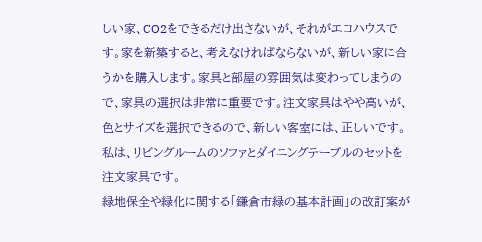しい家、CO2をできるだけ出さないが、それがエコハウスです。家を新築すると、考えなければならないが、新しい家に合うかを購入します。家具と部屋の雰囲気は変わってしまうので、家具の選択は非常に重要です。注文家具はやや高いが、色とサイズを選択できるので、新しい客室には、正しいです。私は、リビングルームのソファとダイニングテーブルのセットを注文家具です。
緑地保全や緑化に関する「鎌倉市緑の基本計画」の改訂案が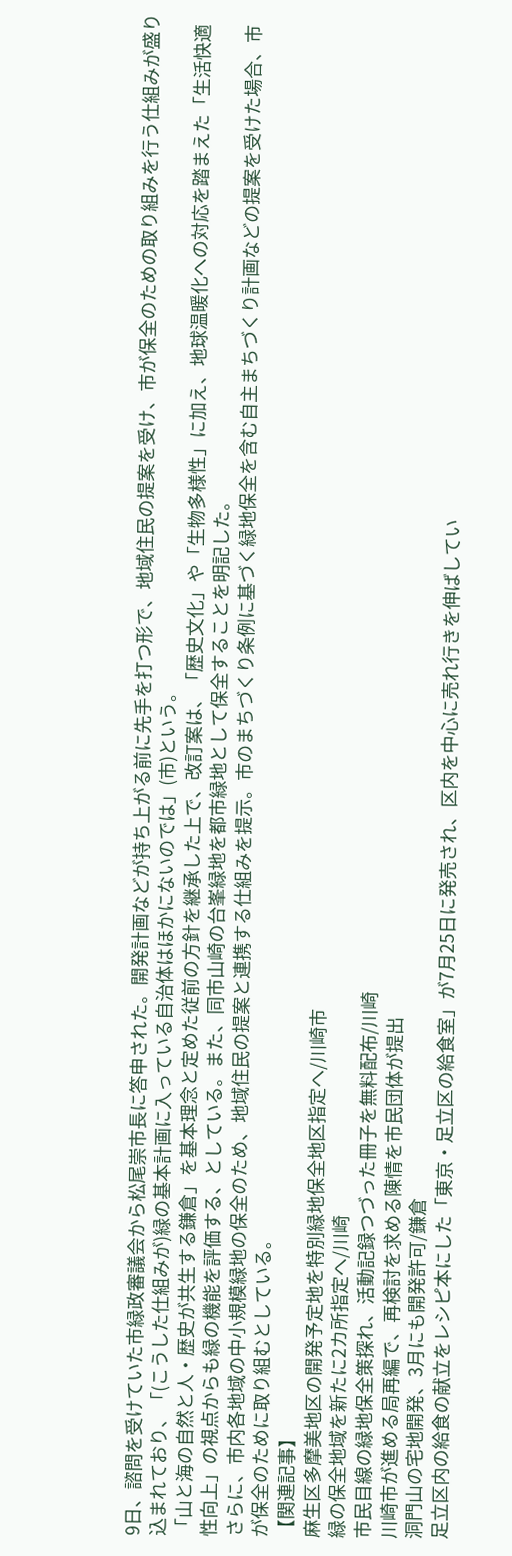9日、諮問を受けていた市緑政審議会から松尾崇市長に答申された。開発計画などが持ち上がる前に先手を打つ形で、地域住民の提案を受け、市が保全のための取り組みを行う仕組みが盛り込まれており、「(こうした仕組みが)緑の基本計画に入っている自治体はほかにないのでは」(市)という。
「山と海の自然と人・歴史が共生する鎌倉」を基本理念と定めた従前の方針を継承した上で、改訂案は、「歴史文化」や「生物多様性」に加え、地球温暖化への対応を踏まえた「生活快適性向上」の視点からも緑の機能を評価する、としている。また、同市山崎の台峯緑地を都市緑地として保全することを明記した。
さらに、市内各地域の中小規模緑地の保全のため、地域住民の提案と連携する仕組みを提示。市のまちづくり条例に基づく緑地保全を含む自主まちづくり計画などの提案を受けた場合、市が保全のために取り組むとしている。
【関連記事】
麻生区多摩美地区の開発予定地を特別緑地保全地区指定へ/川崎市
緑の保全地域を新たに2カ所指定へ/川崎
市民目線の緑地保全策探れ、活動記録つづった冊子を無料配布/川崎
川崎市が進める局再編で、再検討を求める陳情を市民団体が提出
洞門山の宅地開発、3月にも開発許可/鎌倉
足立区内の給食の献立をレシピ本にした「東京・足立区の給食室」が7月25日に発売され、区内を中心に売れ行きを伸ばしてい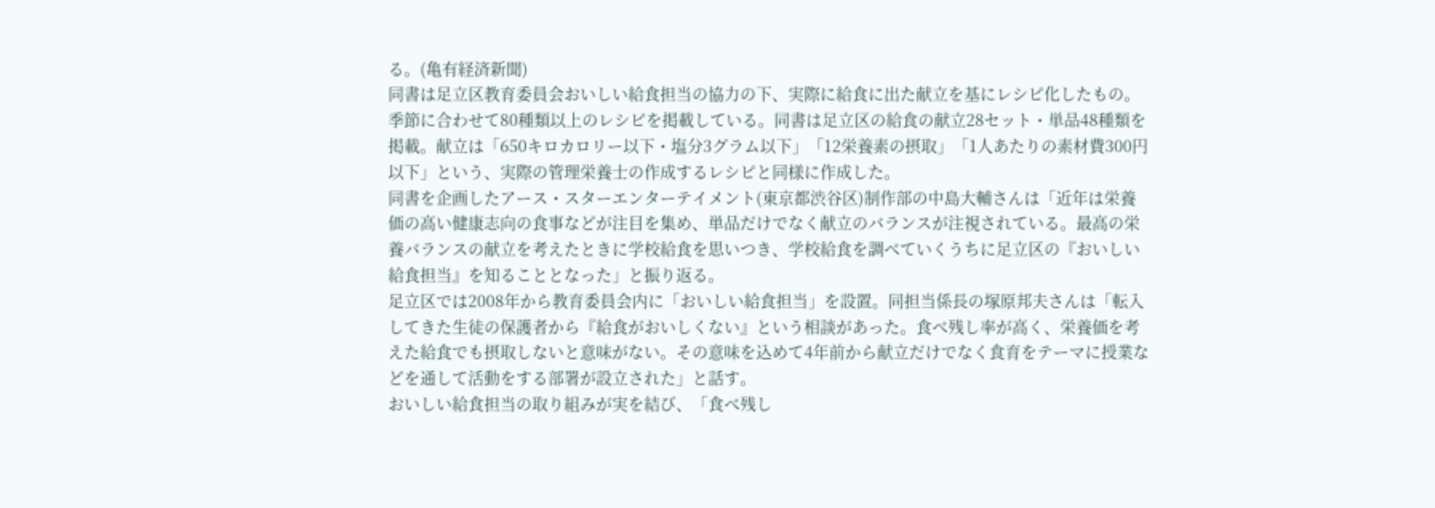る。(亀有経済新聞)
同書は足立区教育委員会おいしい給食担当の協力の下、実際に給食に出た献立を基にレシピ化したもの。季節に合わせて80種類以上のレシピを掲載している。同書は足立区の給食の献立28セット・単品48種類を掲載。献立は「650キロカロリー以下・塩分3グラム以下」「12栄養素の摂取」「1人あたりの素材費300円以下」という、実際の管理栄養士の作成するレシピと同様に作成した。
同書を企画したアース・スターエンターテイメント(東京都渋谷区)制作部の中島大輔さんは「近年は栄養価の高い健康志向の食事などが注目を集め、単品だけでなく献立のバランスが注視されている。最高の栄養バランスの献立を考えたときに学校給食を思いつき、学校給食を調べていくうちに足立区の『おいしい給食担当』を知ることとなった」と振り返る。
足立区では2008年から教育委員会内に「おいしい給食担当」を設置。同担当係長の塚原邦夫さんは「転入してきた生徒の保護者から『給食がおいしくない』という相談があった。食べ残し率が高く、栄養価を考えた給食でも摂取しないと意味がない。その意味を込めて4年前から献立だけでなく食育をテーマに授業などを通して活動をする部署が設立された」と話す。
おいしい給食担当の取り組みが実を結び、「食べ残し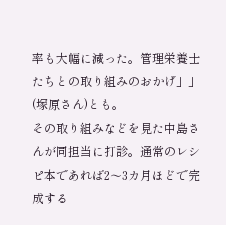率も大幅に減った。管理栄養士たちとの取り組みのおかげ」」(塚原さん)とも。
その取り組みなどを見た中島さんが同担当に打診。通常のレシピ本であれば2〜3カ月ほどで完成する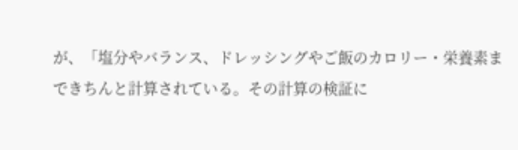が、「塩分やバランス、ドレッシングやご飯のカロリー・栄養素まできちんと計算されている。その計算の検証に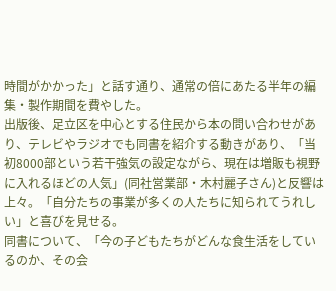時間がかかった」と話す通り、通常の倍にあたる半年の編集・製作期間を費やした。
出版後、足立区を中心とする住民から本の問い合わせがあり、テレビやラジオでも同書を紹介する動きがあり、「当初8000部という若干強気の設定ながら、現在は増販も視野に入れるほどの人気」(同社営業部・木村麗子さん)と反響は上々。「自分たちの事業が多くの人たちに知られてうれしい」と喜びを見せる。
同書について、「今の子どもたちがどんな食生活をしているのか、その会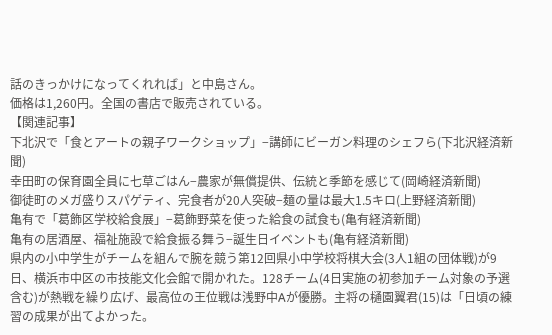話のきっかけになってくれれば」と中島さん。
価格は1,260円。全国の書店で販売されている。
【関連記事】
下北沢で「食とアートの親子ワークショップ」−講師にビーガン料理のシェフら(下北沢経済新聞)
幸田町の保育園全員に七草ごはん−農家が無償提供、伝統と季節を感じて(岡崎経済新聞)
御徒町のメガ盛りスパゲティ、完食者が20人突破−麺の量は最大1.5キロ(上野経済新聞)
亀有で「葛飾区学校給食展」−葛飾野菜を使った給食の試食も(亀有経済新聞)
亀有の居酒屋、福祉施設で給食振る舞う−誕生日イベントも(亀有経済新聞)
県内の小中学生がチームを組んで腕を競う第12回県小中学校将棋大会(3人1組の団体戦)が9日、横浜市中区の市技能文化会館で開かれた。128チーム(4日実施の初参加チーム対象の予選含む)が熱戦を繰り広げ、最高位の王位戦は浅野中Aが優勝。主将の樋園翼君(15)は「日頃の練習の成果が出てよかった。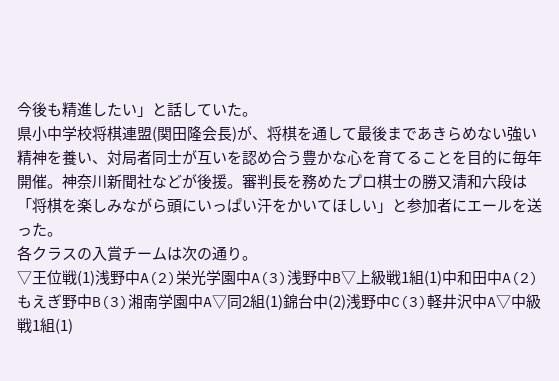今後も精進したい」と話していた。
県小中学校将棋連盟(関田隆会長)が、将棋を通して最後まであきらめない強い精神を養い、対局者同士が互いを認め合う豊かな心を育てることを目的に毎年開催。神奈川新聞社などが後援。審判長を務めたプロ棋士の勝又清和六段は「将棋を楽しみながら頭にいっぱい汗をかいてほしい」と参加者にエールを送った。
各クラスの入賞チームは次の通り。
▽王位戦(1)浅野中A(2)栄光学園中A(3)浅野中B▽上級戦1組(1)中和田中A(2)もえぎ野中B(3)湘南学園中A▽同2組(1)錦台中(2)浅野中C(3)軽井沢中A▽中級戦1組(1)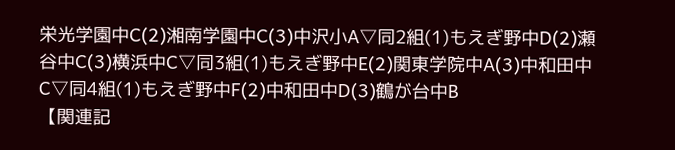栄光学園中C(2)湘南学園中C(3)中沢小A▽同2組(1)もえぎ野中D(2)瀬谷中C(3)横浜中C▽同3組(1)もえぎ野中E(2)関東学院中A(3)中和田中C▽同4組(1)もえぎ野中F(2)中和田中D(3)鶴が台中B
【関連記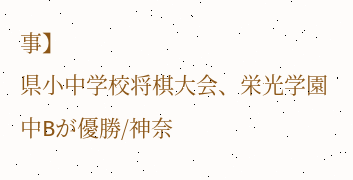事】
県小中学校将棋大会、栄光学園中Bが優勝/神奈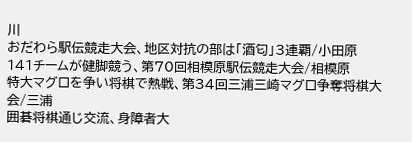川
おだわら駅伝競走大会、地区対抗の部は「酒匂」3連覇/小田原
141チームが健脚競う、第70回相模原駅伝競走大会/相模原
特大マグロを争い将棋で熱戦、第34回三浦三崎マグロ争奪将棋大会/三浦
囲碁将棋通じ交流、身障者大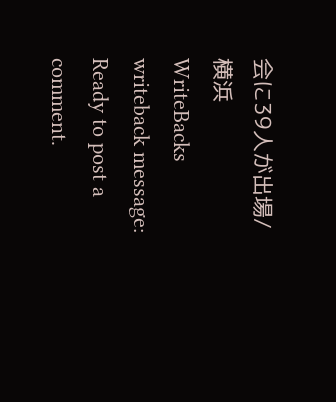会に39人が出場/横浜
WriteBacks
writeback message: Ready to post a comment.